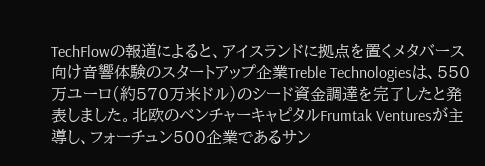TechFlowの報道によると、アイスランドに拠点を置くメタバース向け音響体験のスタートアップ企業Treble Technologiesは、550万ユーロ(約570万米ドル)のシード資金調達を完了したと発表しました。北欧のベンチャーキャピタルFrumtak Venturesが主導し、フォーチュン500企業であるサン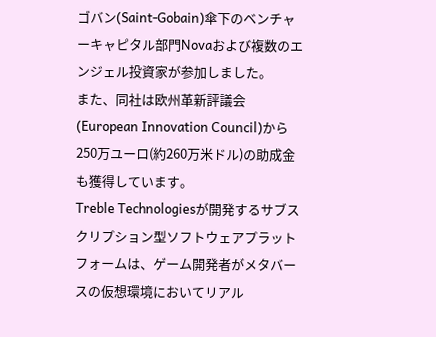ゴバン(Saint-Gobain)傘下のベンチャーキャピタル部門Novaおよび複数のエンジェル投資家が参加しました。
また、同社は欧州革新評議会(European Innovation Council)から250万ユーロ(約260万米ドル)の助成金も獲得しています。
Treble Technologiesが開発するサブスクリプション型ソフトウェアプラットフォームは、ゲーム開発者がメタバースの仮想環境においてリアル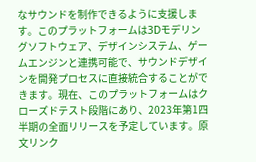なサウンドを制作できるように支援します。このプラットフォームは3Dモデリングソフトウェア、デザインシステム、ゲームエンジンと連携可能で、サウンドデザインを開発プロセスに直接統合することができます。現在、このプラットフォームはクローズドテスト段階にあり、2023年第1四半期の全面リリースを予定しています。原文リンク